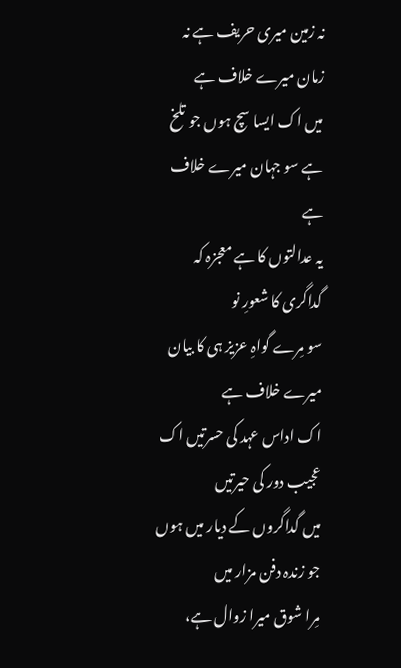نہ زمین میری حریف ہے نہ زمان میرے خلاف ہے
میں اک ایسا سچ ہوں جو تلخ ہے سو جہان میرے خلاف ہے
یہ عدالتوں کا ہے معجزہ کہ گداگری کا شعورِ نو
سو مِرے گواہِ عزیز ہی کا بیان میرے خلاف ہے
اک اداس عہد کی حسرتیں اک عجیب دور کی حیرتیں
میں گداگروں کے دیار میں ہوں جو زندہ دفن مزار میں
مِرا شوق میرا زوال ہے،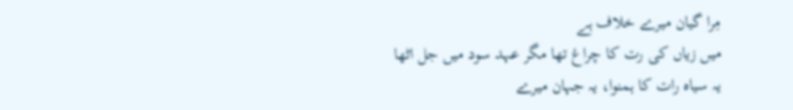مِرا گیان میرے خلاف ہے
میں زیاں کی رت کا چراغ تھا مگر عہد سود میں جل اٹھا
یہ سیاہ رات کا ہمنوا، یہ جہان میرے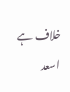خلاف ہے
اسعد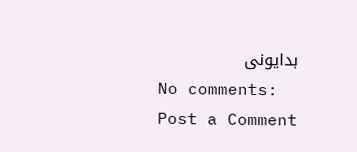بدایونی
No comments:
Post a Comment